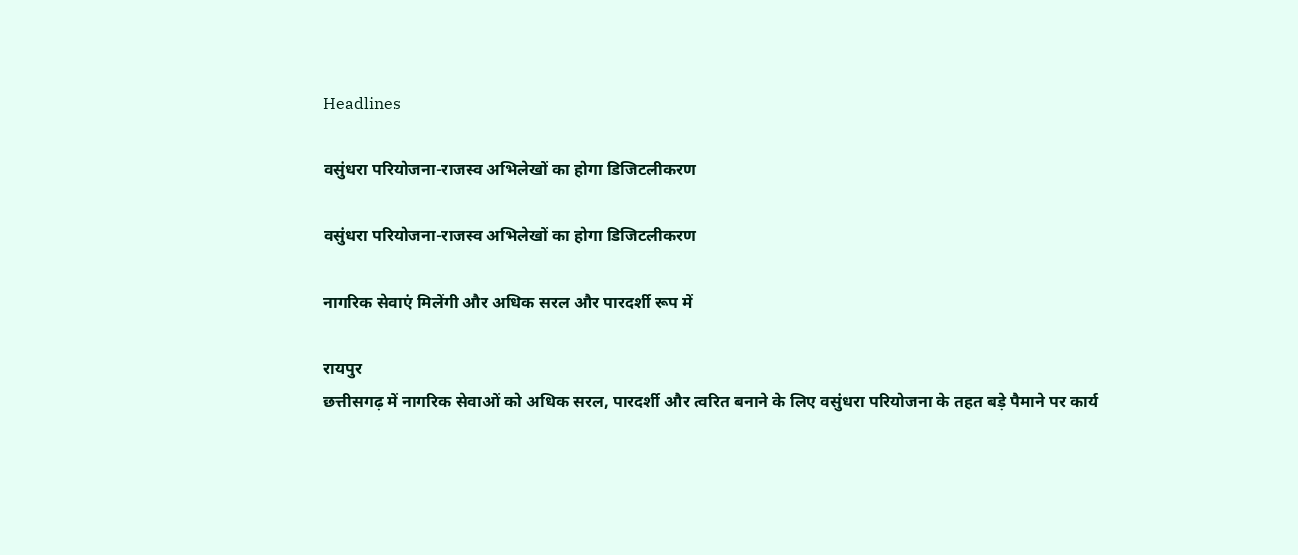Headlines

वसुंधरा परियोजना-राजस्व अभिलेखों का होगा डिजिटलीकरण

वसुंधरा परियोजना-राजस्व अभिलेखों का होगा डिजिटलीकरण

नागरिक सेवाएं मिलेंगी और अधिक सरल और पारदर्शी रूप में

रायपुर
छत्तीसगढ़ में नागरिक सेवाओं को अधिक सरल, पारदर्शी और त्वरित बनाने के लिए वसुंधरा परियोजना के तहत बड़े पैमाने पर कार्य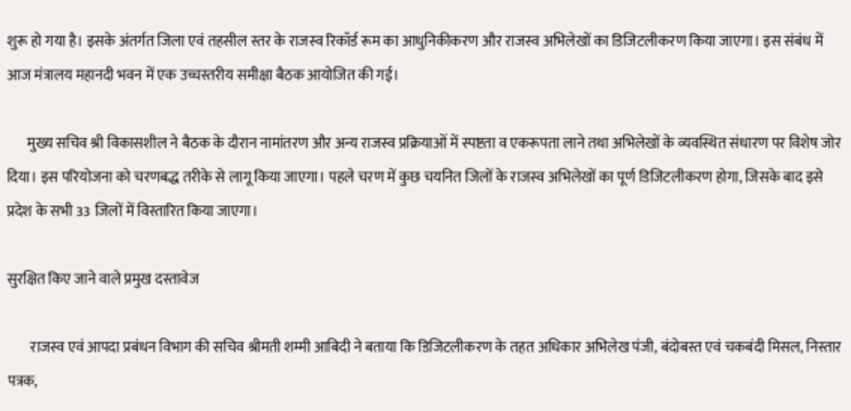शुरू हो गया है। इसके अंतर्गत जिला एवं तहसील स्तर के राजस्व रिकॉर्ड रूम का आधुनिकीकरण और राजस्व अभिलेखों का डिजिटलीकरण किया जाएगा। इस संबंध में आज मंत्रालय महानदी भवन में एक उच्चस्तरीय समीक्षा बैठक आयोजित की गई।

       मुख्य सचिव श्री विकासशील ने बैठक के दौरान नामांतरण और अन्य राजस्व प्रक्रियाओं में स्पष्टता व एकरूपता लाने तथा अभिलेखों के व्यवस्थित संधारण पर विशेष जोर दिया। इस परियोजना को चरणबद्ध तरीके से लागू किया जाएगा। पहले चरण में कुछ चयनित जिलों के राजस्व अभिलेखों का पूर्ण डिजिटलीकरण होगा, जिसके बाद इसे प्रदेश के सभी 33 जिलों में विस्तारित किया जाएगा।

सुरक्षित किए जाने वाले प्रमुख दस्तावेज

        राजस्व एवं आपदा प्रबंधन विभाग की सचिव श्रीमती शम्मी आबिदी ने बताया कि डिजिटलीकरण के तहत अधिकार अभिलेख पंजी, बंदोबस्त एवं चकबंदी मिसल, निस्तार पत्रक,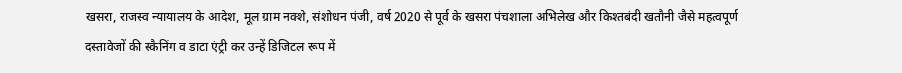खसरा, राजस्व न्यायालय के आदेश, मूल ग्राम नक्शे, संशोधन पंजी, वर्ष 2020 से पूर्व के खसरा पंचशाला अभिलेख और किश्तबंदी खतौनी जैसे महत्वपूर्ण दस्तावेजों की स्कैनिंग व डाटा एंट्री कर उन्हें डिजिटल रूप में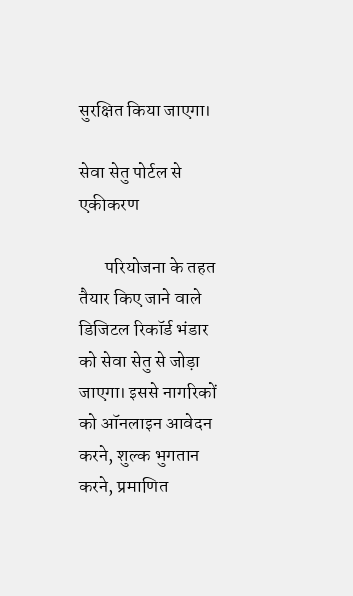सुरक्षित किया जाएगा।

सेवा सेतु पोर्टल से एकीकरण

       परियोजना के तहत तैयार किए जाने वाले डिजिटल रिकॉर्ड भंडार को सेवा सेतु से जोड़ा जाएगा। इससे नागरिकों को ऑनलाइन आवेदन करने, शुल्क भुगतान करने, प्रमाणित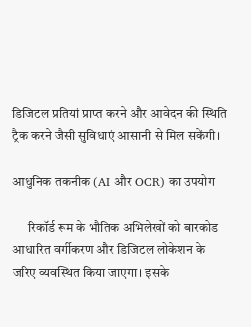डिजिटल प्रतियां प्राप्त करने और आवेदन की स्थिति ट्रैक करने जैसी सुविधाएं आसानी से मिल सकेंगी।

आधुनिक तकनीक (AI और OCR) का उपयोग

      रिकॉर्ड रूम के भौतिक अभिलेखों को बारकोड आधारित वर्गीकरण और डिजिटल लोकेशन के जरिए व्यवस्थित किया जाएगा। इसके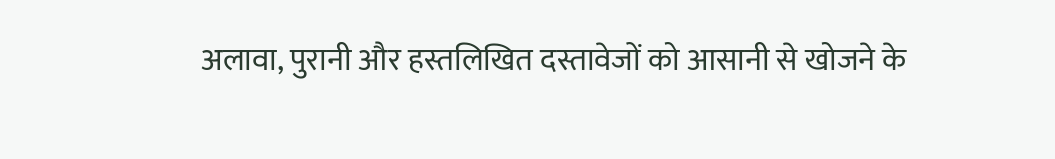अलावा, पुरानी और हस्तलिखित दस्तावेजों को आसानी से खोजने के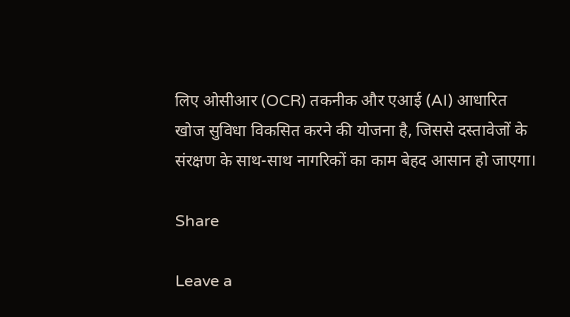लिए ओसीआर (OCR) तकनीक और एआई (AI) आधारित खोज सुविधा विकसित करने की योजना है, जिससे दस्तावेजों के संरक्षण के साथ-साथ नागरिकों का काम बेहद आसान हो जाएगा।

Share

Leave a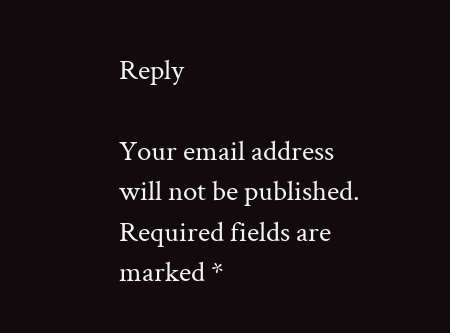Reply

Your email address will not be published. Required fields are marked *